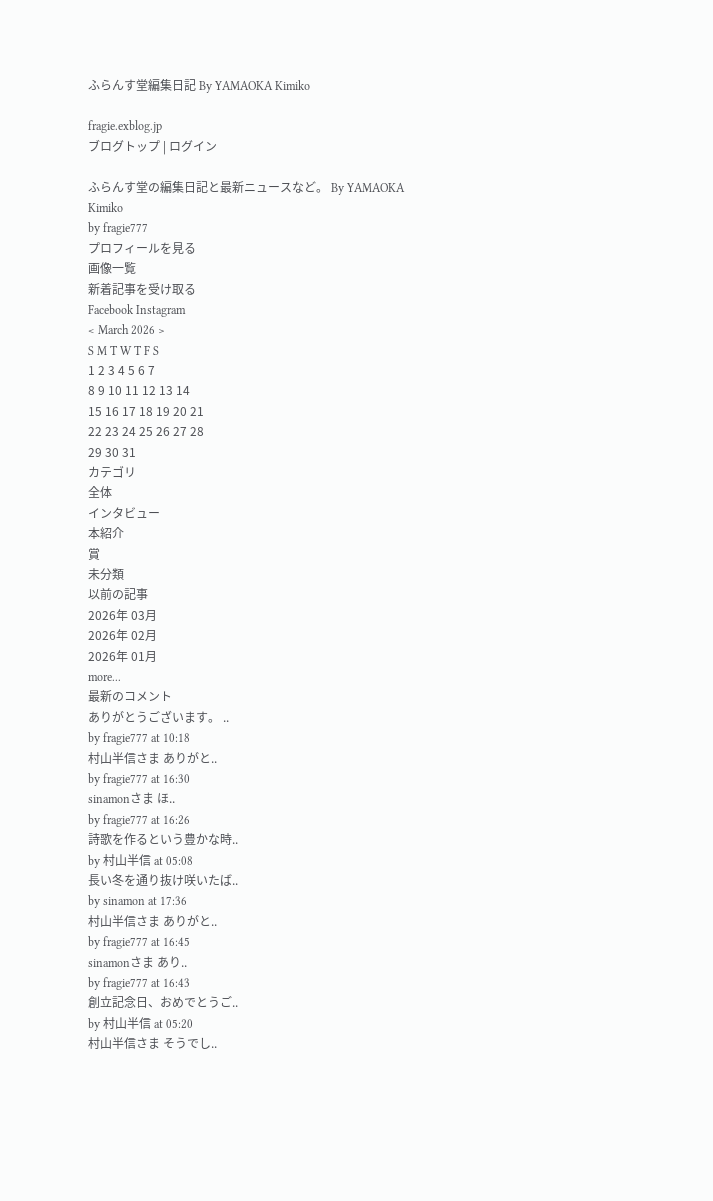ふらんす堂編集日記 By YAMAOKA Kimiko

fragie.exblog.jp
ブログトップ | ログイン

ふらんす堂の編集日記と最新ニュースなど。 By YAMAOKA Kimiko
by fragie777
プロフィールを見る
画像一覧
新着記事を受け取る
Facebook Instagram
< March 2026 >
S M T W T F S
1 2 3 4 5 6 7
8 9 10 11 12 13 14
15 16 17 18 19 20 21
22 23 24 25 26 27 28
29 30 31
カテゴリ
全体
インタビュー
本紹介
賞
未分類
以前の記事
2026年 03月
2026年 02月
2026年 01月
more...
最新のコメント
ありがとうございます。 ..
by fragie777 at 10:18
村山半信さま ありがと..
by fragie777 at 16:30
sinamonさま ほ..
by fragie777 at 16:26
詩歌を作るという豊かな時..
by 村山半信 at 05:08
長い冬を通り抜け咲いたば..
by sinamon at 17:36
村山半信さま ありがと..
by fragie777 at 16:45
sinamonさま あり..
by fragie777 at 16:43
創立記念日、おめでとうご..
by 村山半信 at 05:20
村山半信さま そうでし..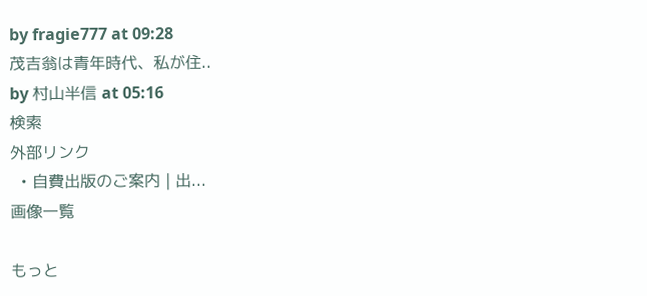by fragie777 at 09:28
茂吉翁は青年時代、私が住..
by 村山半信 at 05:16
検索
外部リンク
  • 自費出版のご案内 | 出...
画像一覧

もっと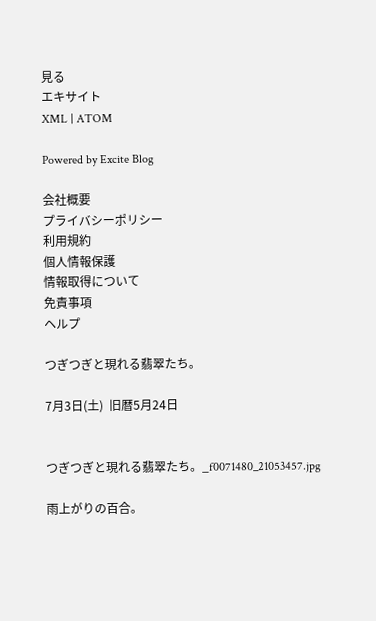見る
エキサイト
XML | ATOM

Powered by Excite Blog

会社概要
プライバシーポリシー
利用規約
個人情報保護
情報取得について
免責事項
ヘルプ

つぎつぎと現れる翡翠たち。

7月3日(土)  旧暦5月24日


つぎつぎと現れる翡翠たち。_f0071480_21053457.jpg

雨上がりの百合。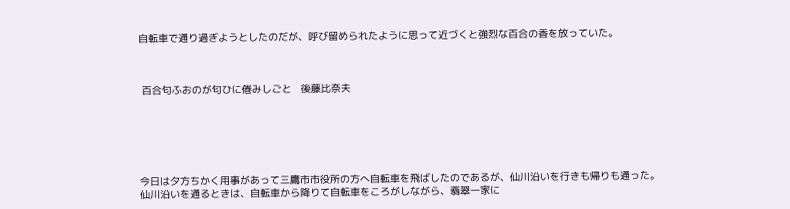自転車で通り過ぎようとしたのだが、呼び留められたように思って近づくと強烈な百合の香を放っていた。



 百合匂ふおのが匂ひに倦みしごと   後藤比奈夫






今日は夕方ちかく用事があって三鷹市市役所の方へ自転車を飛ばしたのであるが、仙川沿いを行きも帰りも通った。
仙川沿いを通るときは、自転車から降りて自転車をころがしながら、翡翠一家に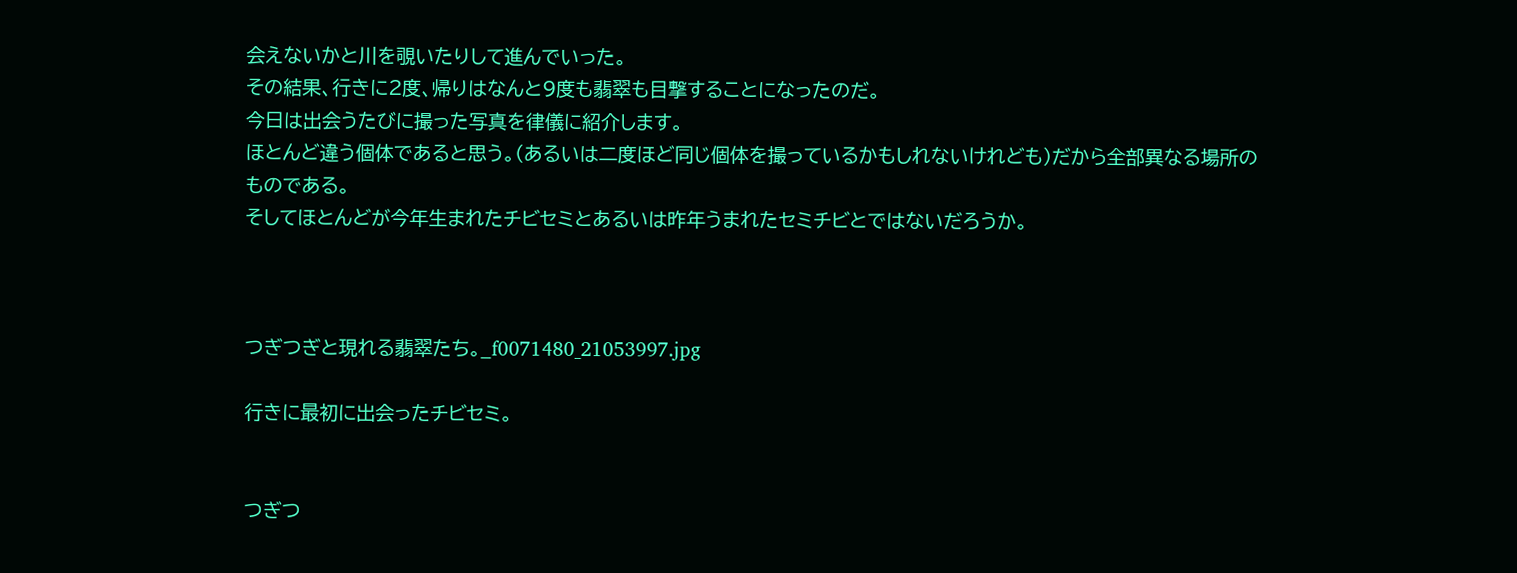会えないかと川を覗いたりして進んでいった。
その結果、行きに2度、帰りはなんと9度も翡翠も目撃することになったのだ。
今日は出会うたびに撮った写真を律儀に紹介します。
ほとんど違う個体であると思う。(あるいは二度ほど同じ個体を撮っているかもしれないけれども)だから全部異なる場所のものである。
そしてほとんどが今年生まれたチビセミとあるいは昨年うまれたセミチビとではないだろうか。



つぎつぎと現れる翡翠たち。_f0071480_21053997.jpg

行きに最初に出会ったチビセミ。


つぎつ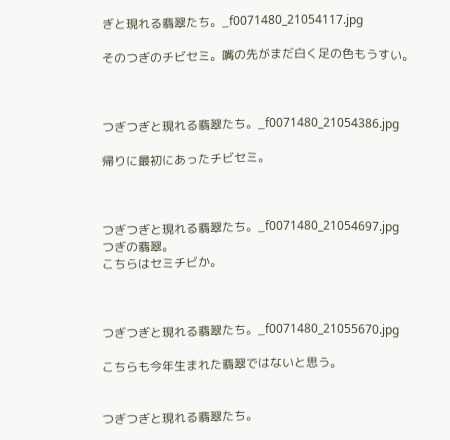ぎと現れる翡翠たち。_f0071480_21054117.jpg

そのつぎのチビセミ。嘴の先がまだ白く足の色もうすい。



つぎつぎと現れる翡翠たち。_f0071480_21054386.jpg

帰りに最初にあったチビセミ。



つぎつぎと現れる翡翠たち。_f0071480_21054697.jpg
つぎの翡翠。
こちらはセミチビか。



つぎつぎと現れる翡翠たち。_f0071480_21055670.jpg

こちらも今年生まれた翡翠ではないと思う。


つぎつぎと現れる翡翠たち。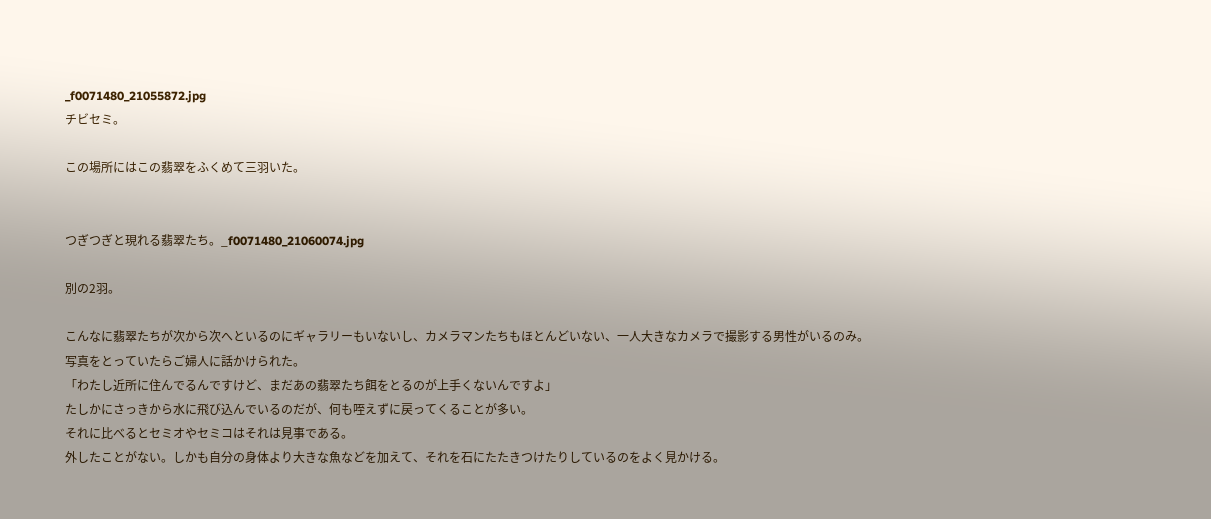_f0071480_21055872.jpg
チビセミ。

この場所にはこの翡翠をふくめて三羽いた。


つぎつぎと現れる翡翠たち。_f0071480_21060074.jpg

別の2羽。

こんなに翡翠たちが次から次へといるのにギャラリーもいないし、カメラマンたちもほとんどいない、一人大きなカメラで撮影する男性がいるのみ。
写真をとっていたらご婦人に話かけられた。
「わたし近所に住んでるんですけど、まだあの翡翠たち餌をとるのが上手くないんですよ」
たしかにさっきから水に飛び込んでいるのだが、何も咥えずに戻ってくることが多い。
それに比べるとセミオやセミコはそれは見事である。
外したことがない。しかも自分の身体より大きな魚などを加えて、それを石にたたきつけたりしているのをよく見かける。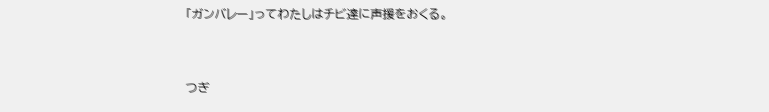「ガンバレー」ってわたしはチビ達に声援をおくる。


つぎ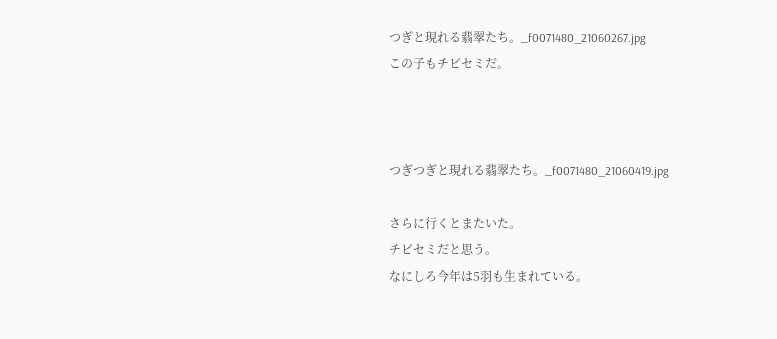つぎと現れる翡翠たち。_f0071480_21060267.jpg
この子もチビセミだ。



つぎつぎと現れる翡翠たち。_f0071480_21060419.jpg

さらに行くとまたいた。
チビセミだと思う。
なにしろ今年は5羽も生まれている。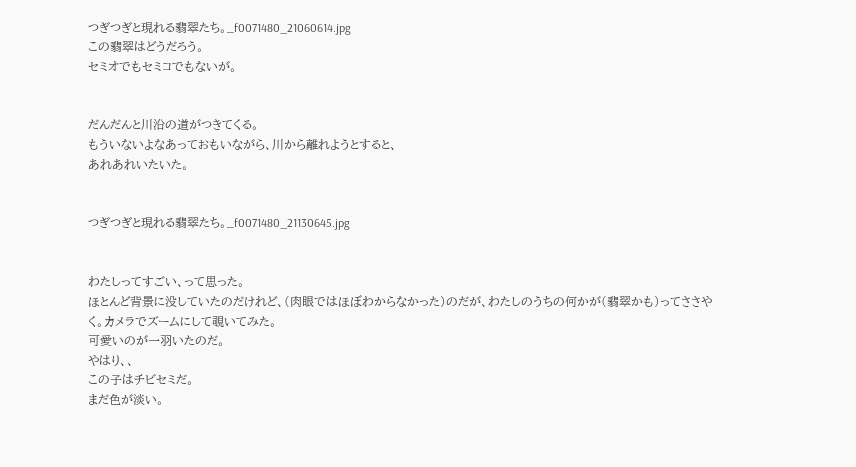つぎつぎと現れる翡翠たち。_f0071480_21060614.jpg
この翡翠はどうだろう。
セミオでもセミコでもないが。


だんだんと川沿の道がつきてくる。
もういないよなあっておもいながら、川から離れようとすると、
あれあれいたいた。


つぎつぎと現れる翡翠たち。_f0071480_21130645.jpg


わたしってすごい、って思った。
ほとんど背景に没していたのだけれど、(肉眼ではほぼわからなかった)のだが、わたしのうちの何かが(翡翠かも)ってささやく。カメラでズームにして覗いてみた。
可愛いのが一羽いたのだ。
やはり、、
この子はチビセミだ。
まだ色が淡い。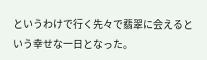というわけで行く先々で翡翠に会えるという幸せな一日となった。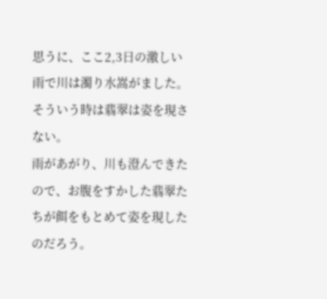思うに、ここ2,3日の激しい雨で川は濁り水嵩がました。
そういう時は翡翠は姿を現さない。
雨があがり、川も澄んできたので、お腹をすかした翡翠たちが餌をもとめて姿を現したのだろう。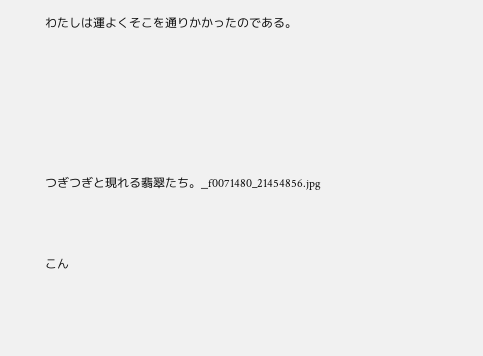わたしは運よくそこを通りかかったのである。





つぎつぎと現れる翡翠たち。_f0071480_21454856.jpg


こん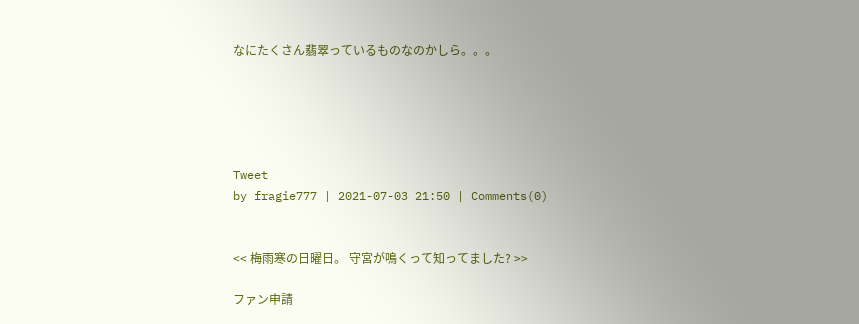なにたくさん翡翠っているものなのかしら。。。





Tweet
by fragie777 | 2021-07-03 21:50 | Comments(0)


<< 梅雨寒の日曜日。 守宮が鳴くって知ってました? >>

ファン申請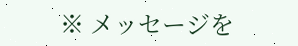※ メッセージを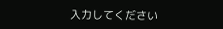入力してください